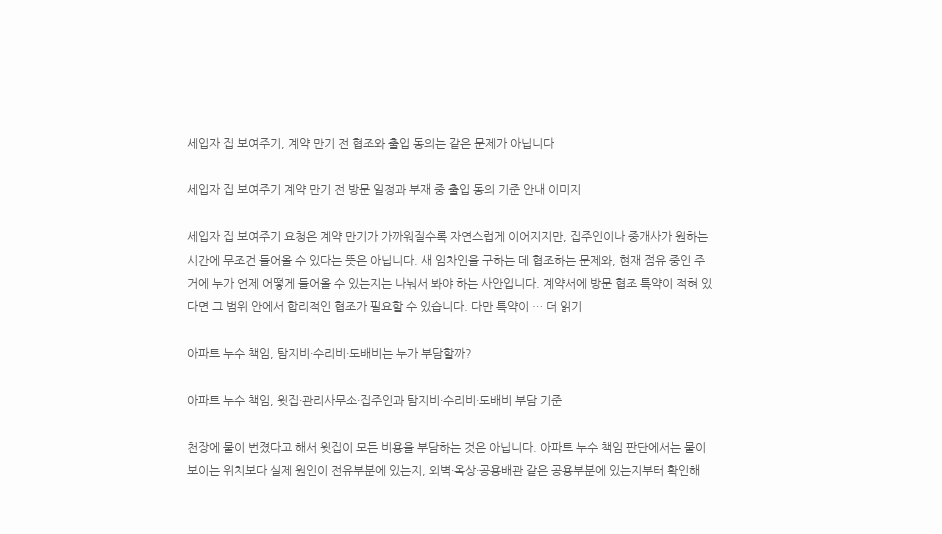세입자 집 보여주기, 계약 만기 전 협조와 출입 동의는 같은 문제가 아닙니다

세입자 집 보여주기 계약 만기 전 방문 일정과 부재 중 출입 동의 기준 안내 이미지

세입자 집 보여주기 요청은 계약 만기가 가까워질수록 자연스럽게 이어지지만, 집주인이나 중개사가 원하는 시간에 무조건 들어올 수 있다는 뜻은 아닙니다. 새 임차인을 구하는 데 협조하는 문제와, 현재 점유 중인 주거에 누가 언제 어떻게 들어올 수 있는지는 나눠서 봐야 하는 사안입니다. 계약서에 방문 협조 특약이 적혀 있다면 그 범위 안에서 합리적인 협조가 필요할 수 있습니다. 다만 특약이 … 더 읽기

아파트 누수 책임, 탐지비·수리비·도배비는 누가 부담할까?

아파트 누수 책임, 윗집·관리사무소·집주인과 탐지비·수리비·도배비 부담 기준

천장에 물이 번졌다고 해서 윗집이 모든 비용을 부담하는 것은 아닙니다. 아파트 누수 책임 판단에서는 물이 보이는 위치보다 실제 원인이 전유부분에 있는지, 외벽·옥상·공용배관 같은 공용부분에 있는지부터 확인해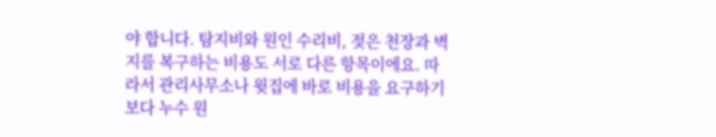야 합니다. 탐지비와 원인 수리비, 젖은 천장과 벽지를 복구하는 비용도 서로 다른 항목이에요. 따라서 관리사무소나 윗집에 바로 비용을 요구하기보다 누수 원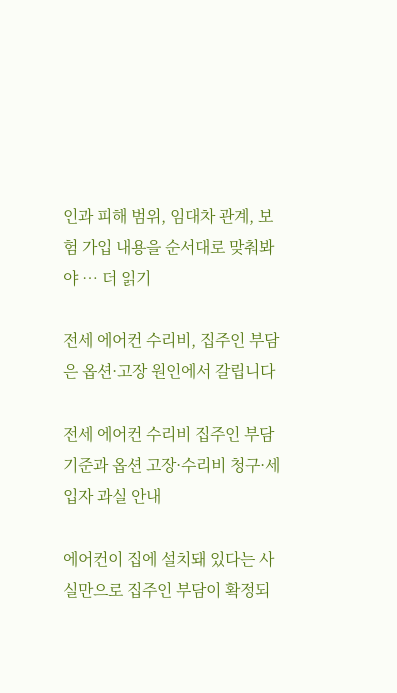인과 피해 범위, 임대차 관계, 보험 가입 내용을 순서대로 맞춰봐야 … 더 읽기

전세 에어컨 수리비, 집주인 부담은 옵션·고장 원인에서 갈립니다

전세 에어컨 수리비 집주인 부담 기준과 옵션 고장·수리비 청구·세입자 과실 안내

에어컨이 집에 설치돼 있다는 사실만으로 집주인 부담이 확정되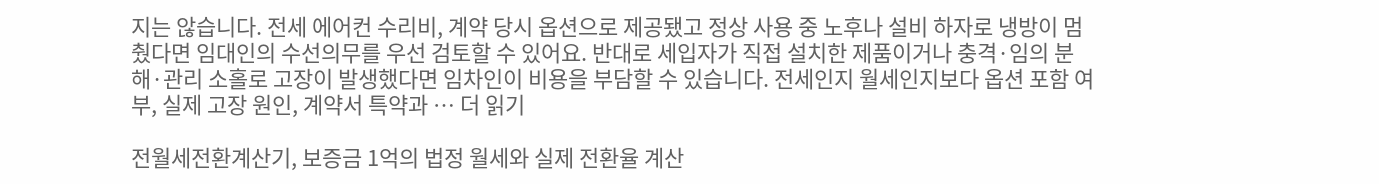지는 않습니다. 전세 에어컨 수리비, 계약 당시 옵션으로 제공됐고 정상 사용 중 노후나 설비 하자로 냉방이 멈췄다면 임대인의 수선의무를 우선 검토할 수 있어요. 반대로 세입자가 직접 설치한 제품이거나 충격·임의 분해·관리 소홀로 고장이 발생했다면 임차인이 비용을 부담할 수 있습니다. 전세인지 월세인지보다 옵션 포함 여부, 실제 고장 원인, 계약서 특약과 … 더 읽기

전월세전환계산기, 보증금 1억의 법정 월세와 실제 전환율 계산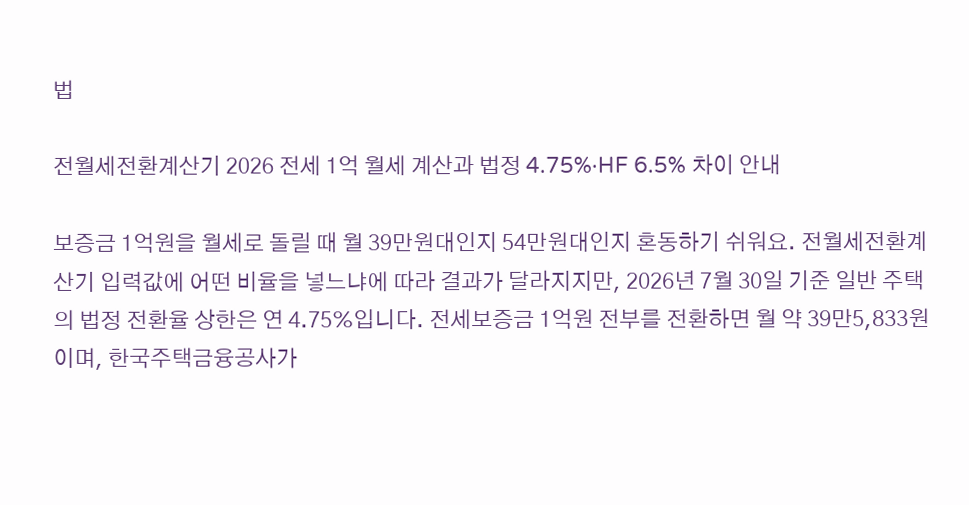법

전월세전환계산기 2026 전세 1억 월세 계산과 법정 4.75%·HF 6.5% 차이 안내

보증금 1억원을 월세로 돌릴 때 월 39만원대인지 54만원대인지 혼동하기 쉬워요. 전월세전환계산기 입력값에 어떤 비율을 넣느냐에 따라 결과가 달라지지만, 2026년 7월 30일 기준 일반 주택의 법정 전환율 상한은 연 4.75%입니다. 전세보증금 1억원 전부를 전환하면 월 약 39만5,833원이며, 한국주택금융공사가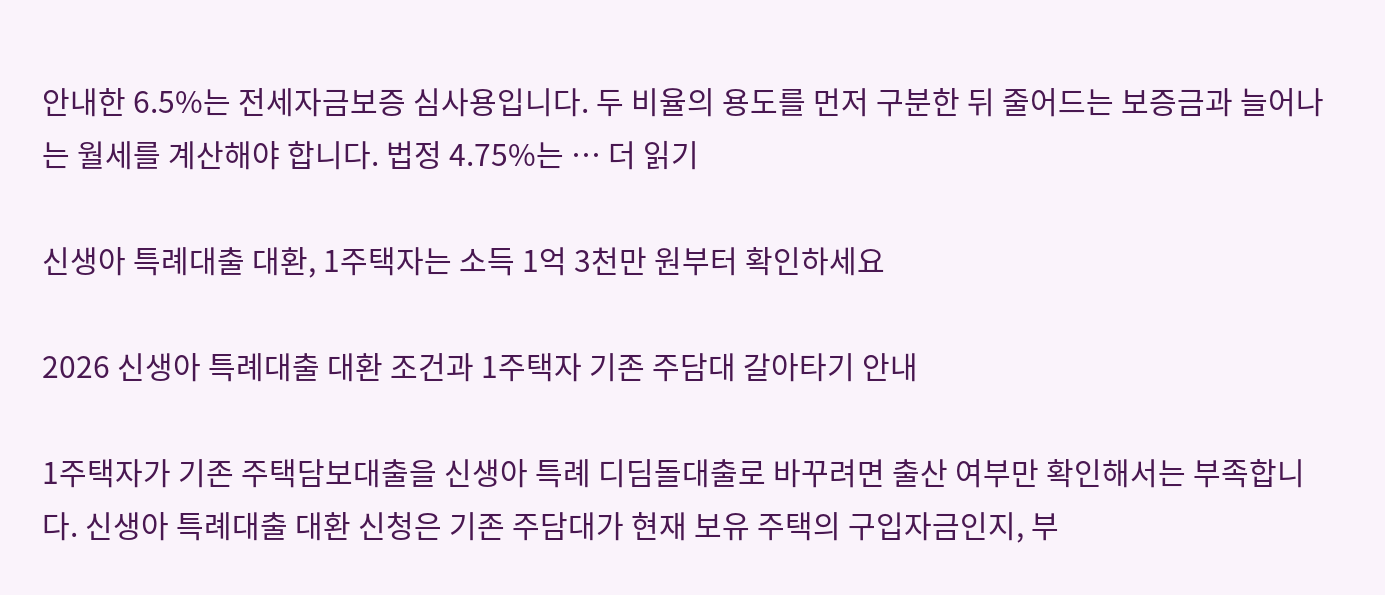안내한 6.5%는 전세자금보증 심사용입니다. 두 비율의 용도를 먼저 구분한 뒤 줄어드는 보증금과 늘어나는 월세를 계산해야 합니다. 법정 4.75%는 … 더 읽기

신생아 특례대출 대환, 1주택자는 소득 1억 3천만 원부터 확인하세요

2026 신생아 특례대출 대환 조건과 1주택자 기존 주담대 갈아타기 안내

1주택자가 기존 주택담보대출을 신생아 특례 디딤돌대출로 바꾸려면 출산 여부만 확인해서는 부족합니다. 신생아 특례대출 대환 신청은 기존 주담대가 현재 보유 주택의 구입자금인지, 부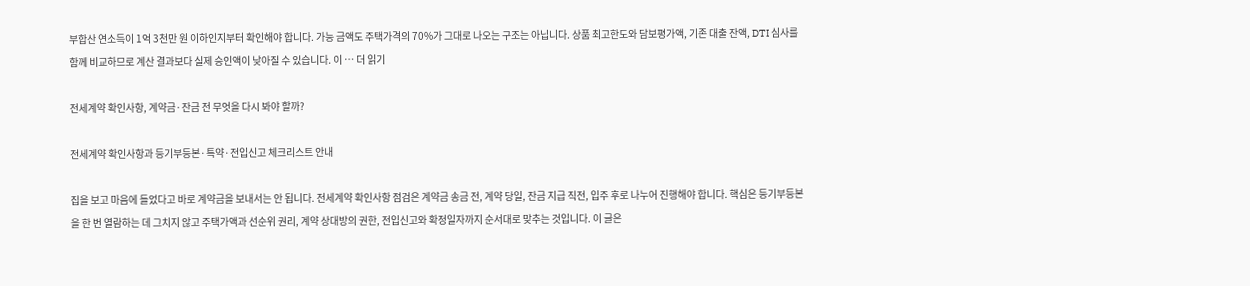부합산 연소득이 1억 3천만 원 이하인지부터 확인해야 합니다. 가능 금액도 주택가격의 70%가 그대로 나오는 구조는 아닙니다. 상품 최고한도와 담보평가액, 기존 대출 잔액, DTI 심사를 함께 비교하므로 계산 결과보다 실제 승인액이 낮아질 수 있습니다. 이 … 더 읽기

전세계약 확인사항, 계약금·잔금 전 무엇을 다시 봐야 할까?

전세계약 확인사항과 등기부등본·특약·전입신고 체크리스트 안내

집을 보고 마음에 들었다고 바로 계약금을 보내서는 안 됩니다. 전세계약 확인사항 점검은 계약금 송금 전, 계약 당일, 잔금 지급 직전, 입주 후로 나누어 진행해야 합니다. 핵심은 등기부등본을 한 번 열람하는 데 그치지 않고 주택가액과 선순위 권리, 계약 상대방의 권한, 전입신고와 확정일자까지 순서대로 맞추는 것입니다. 이 글은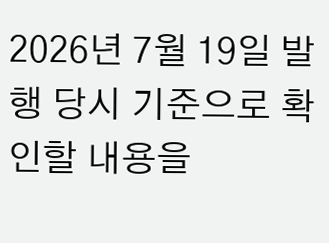2026년 7월 19일 발행 당시 기준으로 확인할 내용을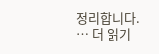정리합니다. … 더 읽기